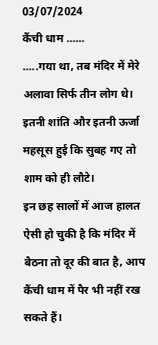03/07/2024
कैंची धाम ......
.....गया था, तब मंदिर में मेरे अलावा सिर्फ तीन लोग थे। इतनी शांति और इतनी ऊर्जा महसूस हुई कि सुबह गए तो शाम को ही लौटे।
इन छह सालों में आज हालत ऐसी हो चुकी है कि मंदिर में बैठना तो दूर की बात है, आप कैंची धाम में पैर भी नहीं रख सकते हैं।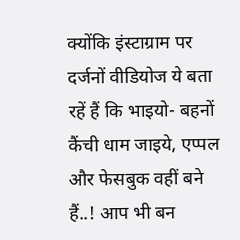क्योंकि इंस्टाग्राम पर दर्जनों वीडियोज ये बता रहें हैं कि भाइयो- बहनों कैंची धाम जाइये, एप्पल और फेसबुक वहीं बने हैं..! आप भी बन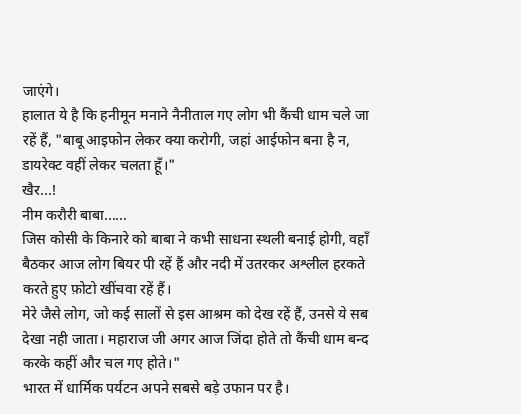जाएंगे।
हालात ये है कि हनीमून मनाने नैनीताल गए लोग भी कैंची धाम चले जा रहें हैं, "बाबू आइफोन लेकर क्या करोगी, जहां आईफोन बना है न, डायरेक्ट वहीं लेकर चलता हूँ।"
खैर...!
नीम करौरी बाबा......
जिस कोसी के किनारे को बाबा ने कभी साधना स्थली बनाई होगी, वहाँ बैठकर आज लोग बियर पी रहें हैं और नदी में उतरकर अश्लील हरकते करते हुए फ़ोटो खींचवा रहें हैं।
मेरे जैसे लोग, जो कई सालों से इस आश्रम को देख रहें हैं, उनसे ये सब देखा नही जाता। महाराज जी अगर आज जिंदा होते तो कैंची धाम बन्द करके कहीं और चल गए होते।"
भारत में धार्मिक पर्यटन अपने सबसे बड़े उफान पर है।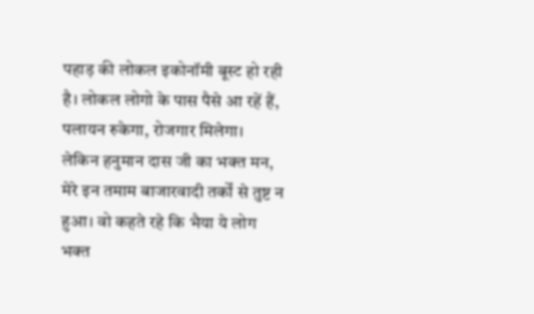पहाड़ की लोकल इकोनॉमी बूस्ट हो रही है। लोकल लोगो के पास पैसे आ रहें हैं, पलायन रुकेगा, रोजगार मिलेगा।
लेकिन हनुमान दास जी का भक्त मन, मेरे इन तमाम बाजारवादी तर्कों से तुष्ट न हुआ। वो कहते रहे कि भैया ये लोग भक्त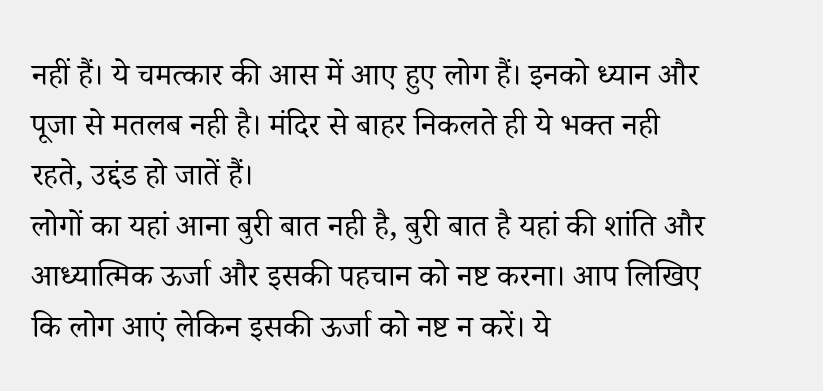नहीं हैं। ये चमत्कार की आस में आए हुए लोग हैं। इनको ध्यान और पूजा से मतलब नही है। मंदिर से बाहर निकलते ही ये भक्त नही रहते, उद्दंड हो जातें हैं।
लोगों का यहां आना बुरी बात नही है, बुरी बात है यहां की शांति और आध्यात्मिक ऊर्जा और इसकी पहचान को नष्ट करना। आप लिखिए कि लोग आएं लेकिन इसकी ऊर्जा को नष्ट न करें। ये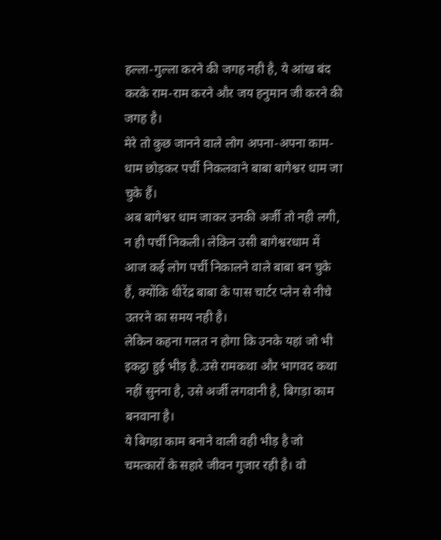हल्ला-गुल्ला करने की जगह नही है, ये आंख बंद करके राम-राम करने और जय हनुमान जी करने की जगह है।
मेरे तो कुछ जानने वाले लोग अपना-अपना काम-धाम छोड़कर पर्ची निकलवाने बाबा बागेश्वर धाम जा चुके हैं।
अब बागेश्वर धाम जाकर उनकी अर्जी तो नही लगी, न ही पर्ची निकली। लेकिन उसी बागेश्वरधाम में आज कई लोग पर्ची निकालने वाले बाबा बन चुके हैं, क्योंकि धीरेंद्र बाबा के पास चार्टर प्लेन से नीचे उतरने का समय नही है।
लेकिन कहना गलत न होगा कि उनके यहां जो भी इकट्ठा हुई भीड़ है..उसे रामकथा और भागवद कथा नहीं सुनना है, उसे अर्जी लगवानी है, बिगड़ा काम बनवाना है।
ये बिगड़ा काम बनाने वाली वही भीड़ है जो चमत्कारों के सहारे जीवन गुजार रही है। वो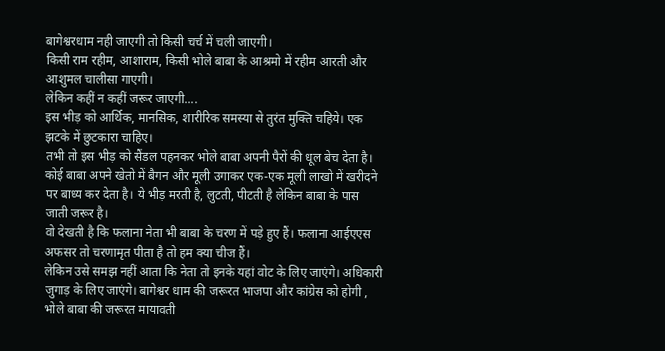बागेश्वरधाम नही जाएगी तो किसी चर्च में चली जाएगी।
किसी राम रहीम, आशाराम, किसी भोले बाबा के आश्रमो में रहीम आरती और आशुमल चालीसा गाएगी।
लेकिन कहीं न कहीं जरूर जाएगी....
इस भीड़ को आर्थिक, मानसिक, शारीरिक समस्या से तुरंत मुक्ति चहिये। एक झटके में छुटकारा चाहिए।
तभी तो इस भीड़ को सैंडल पहनकर भोले बाबा अपनी पैरों की धूल बेच देता है। कोई बाबा अपने खेतो में बैगन और मूली उगाकर एक-एक मूली लाखो में खरीदने पर बाध्य कर देता है। ये भीड़ मरती है, लुटती, पीटती है लेकिन बाबा के पास जाती जरूर है।
वो देखती है कि फलाना नेता भी बाबा के चरण में पड़े हुए हैं। फलाना आईएएस अफसर तो चरणामृत पीता है तो हम क्या चीज हैं।
लेकिन उसे समझ नहीं आता कि नेता तो इनके यहां वोट के लिए जाएंगे। अधिकारी जुगाड़ के लिए जाएंगे। बागेश्वर धाम की जरूरत भाजपा और कांग्रेस को होगी , भोले बाबा की जरूरत मायावती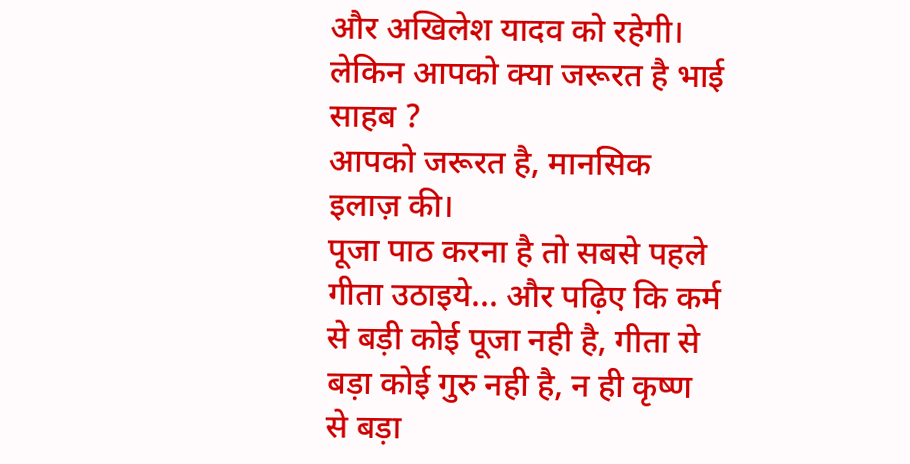और अखिलेश यादव को रहेगी।
लेकिन आपको क्या जरूरत है भाई साहब ?
आपको जरूरत है, मानसिक इलाज़ की।
पूजा पाठ करना है तो सबसे पहले गीता उठाइये... और पढ़िए कि कर्म से बड़ी कोई पूजा नही है, गीता से बड़ा कोई गुरु नही है, न ही कृष्ण से बड़ा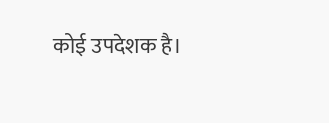कोई उपदेशक है।